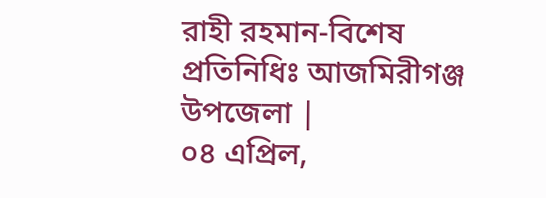রাহী রহমান-বিশেষ প্রতিনিধিঃ আজমিরীগঞ্জ উপজেলা |
০৪ এপ্রিল,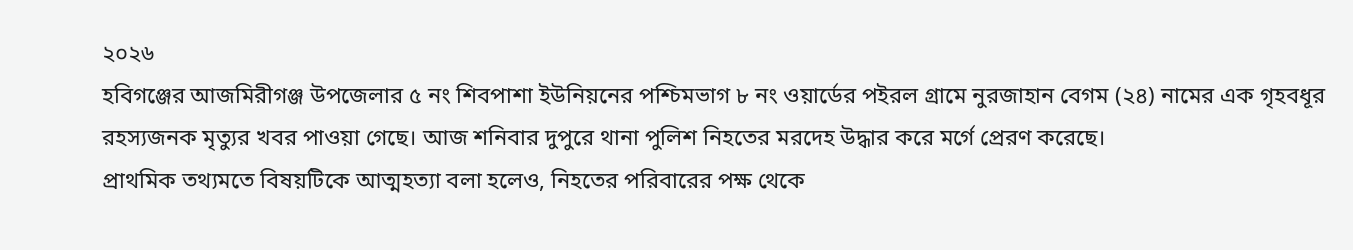২০২৬
হবিগঞ্জের আজমিরীগঞ্জ উপজেলার ৫ নং শিবপাশা ইউনিয়নের পশ্চিমভাগ ৮ নং ওয়ার্ডের পইরল গ্রামে নুরজাহান বেগম (২৪) নামের এক গৃহবধূর রহস্যজনক মৃত্যুর খবর পাওয়া গেছে। আজ শনিবার দুপুরে থানা পুলিশ নিহতের মরদেহ উদ্ধার করে মর্গে প্রেরণ করেছে।
প্রাথমিক তথ্যমতে বিষয়টিকে আত্মহত্যা বলা হলেও, নিহতের পরিবারের পক্ষ থেকে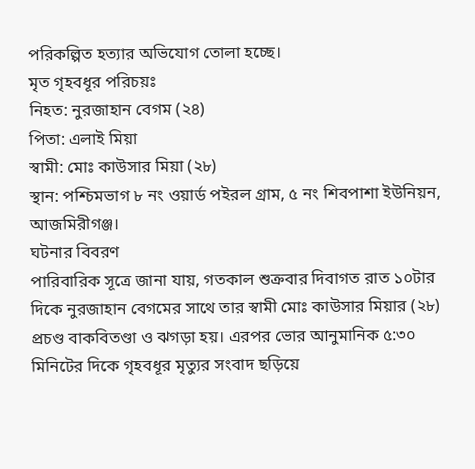পরিকল্পিত হত্যার অভিযোগ তোলা হচ্ছে।
মৃত গৃহবধূর পরিচয়ঃ
নিহত: নুরজাহান বেগম (২৪)
পিতা: এলাই মিয়া
স্বামী: মোঃ কাউসার মিয়া (২৮)
স্থান: পশ্চিমভাগ ৮ নং ওয়ার্ড পইরল গ্রাম, ৫ নং শিবপাশা ইউনিয়ন, আজমিরীগঞ্জ।
ঘটনার বিবরণ
পারিবারিক সূত্রে জানা যায়, গতকাল শুক্রবার দিবাগত রাত ১০টার দিকে নুরজাহান বেগমের সাথে তার স্বামী মোঃ কাউসার মিয়ার (২৮) প্রচণ্ড বাকবিতণ্ডা ও ঝগড়া হয়। এরপর ভোর আনুমানিক ৫:৩০ মিনিটের দিকে গৃহবধূর মৃত্যুর সংবাদ ছড়িয়ে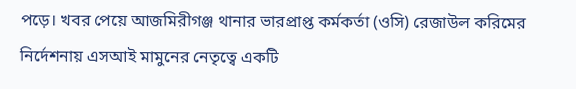পড়ে। খবর পেয়ে আজমিরীগঞ্জ থানার ভারপ্রাপ্ত কর্মকর্তা (ওসি) রেজাউল করিমের নির্দেশনায় এসআই মামুনের নেতৃত্বে একটি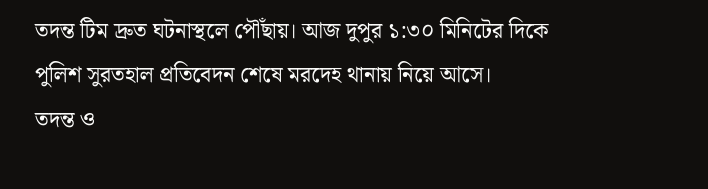তদন্ত টিম দ্রুত ঘটনাস্থলে পৌঁছায়। আজ দুপুর ১:৩০ মিনিটের দিকে পুলিশ সুরতহাল প্রতিবেদন শেষে মরদেহ থানায় নিয়ে আসে।
তদন্ত ও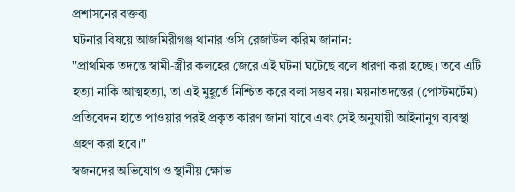প্রশাসনের বক্তব্য
ঘটনার বিষয়ে আজমিরীগঞ্জ থানার ওসি রেজাউল করিম জানান:
"প্রাথমিক তদন্তে স্বামী-স্ত্রীর কলহের জেরে এই ঘটনা ঘটেছে বলে ধারণা করা হচ্ছে। তবে এটি হত্যা নাকি আত্মহত্যা, তা এই মুহূর্তে নিশ্চিত করে বলা সম্ভব নয়। ময়নাতদন্তের (পোস্টমর্টেম) প্রতিবেদন হাতে পাওয়ার পরই প্রকৃত কারণ জানা যাবে এবং সেই অনুযায়ী আইনানুগ ব্যবস্থা গ্রহণ করা হবে।"
স্বজনদের অভিযোগ ও স্থানীয় ক্ষোভ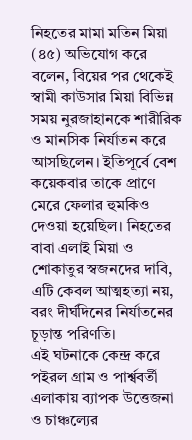নিহতের মামা মতিন মিয়া (৪৫) অভিযোগ করে বলেন, বিয়ের পর থেকেই স্বামী কাউসার মিয়া বিভিন্ন সময় নুরজাহানকে শারীরিক ও মানসিক নির্যাতন করে আসছিলেন। ইতিপূর্বে বেশ কয়েকবার তাকে প্রাণে মেরে ফেলার হুমকিও দেওয়া হয়েছিল। নিহতের বাবা এলাই মিয়া ও শোকাতুর স্বজনদের দাবি, এটি কেবল আত্মহত্যা নয়, বরং দীর্ঘদিনের নির্যাতনের চূড়ান্ত পরিণতি।
এই ঘটনাকে কেন্দ্র করে পইরল গ্রাম ও পার্শ্ববর্তী এলাকায় ব্যাপক উত্তেজনা ও চাঞ্চল্যের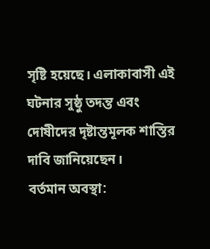সৃষ্টি হয়েছে। এলাকাবাসী এই ঘটনার সুষ্ঠু তদন্ত এবং দোষীদের দৃষ্টান্তমূলক শাস্তির দাবি জানিয়েছেন।
বর্তমান অবস্থা: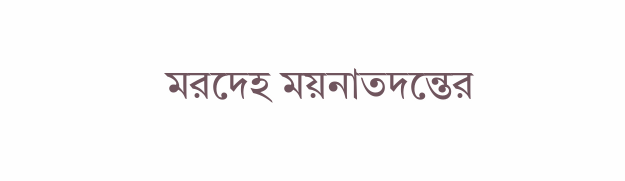মরদেহ ময়নাতদন্তের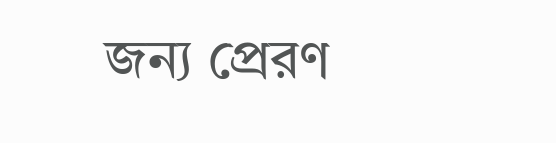জন্য প্রেরণ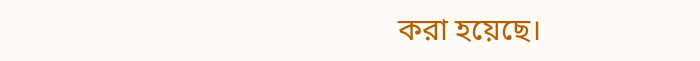করা হয়েছে।